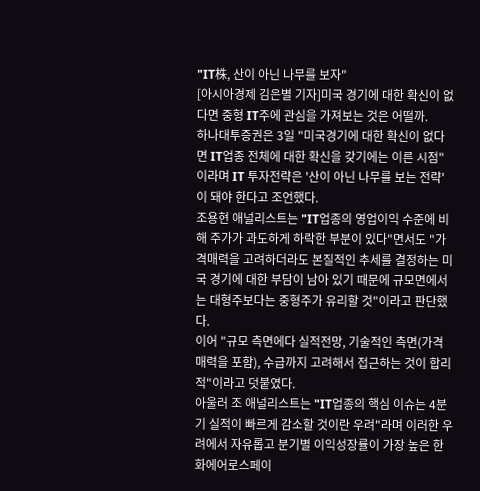"IT株, 산이 아닌 나무를 보자"
[아시아경제 김은별 기자]미국 경기에 대한 확신이 없다면 중형 IT주에 관심을 가져보는 것은 어떨까.
하나대투증권은 3일 "미국경기에 대한 확신이 없다면 IT업종 전체에 대한 확신을 갖기에는 이른 시점"이라며 IT 투자전략은 '산이 아닌 나무를 보는 전략'이 돼야 한다고 조언했다.
조용현 애널리스트는 "IT업종의 영업이익 수준에 비해 주가가 과도하게 하락한 부분이 있다"면서도 "가격매력을 고려하더라도 본질적인 추세를 결정하는 미국 경기에 대한 부담이 남아 있기 때문에 규모면에서는 대형주보다는 중형주가 유리할 것"이라고 판단했다.
이어 "규모 측면에다 실적전망, 기술적인 측면(가격매력을 포함), 수급까지 고려해서 접근하는 것이 합리적"이라고 덧붙였다.
아울러 조 애널리스트는 "IT업종의 핵심 이슈는 4분기 실적이 빠르게 감소할 것이란 우려"라며 이러한 우려에서 자유롭고 분기별 이익성장률이 가장 높은 한화에어로스페이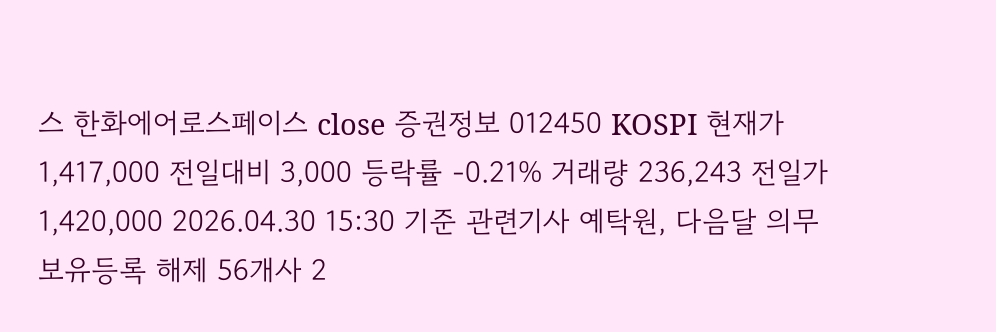스 한화에어로스페이스 close 증권정보 012450 KOSPI 현재가 1,417,000 전일대비 3,000 등락률 -0.21% 거래량 236,243 전일가 1,420,000 2026.04.30 15:30 기준 관련기사 예탁원, 다음달 의무보유등록 해제 56개사 2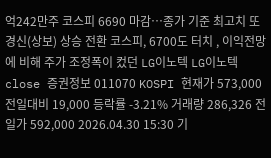억242만주 코스피 6690 마감…종가 기준 최고치 또 경신(상보) 상승 전환 코스피, 6700도 터치 , 이익전망에 비해 주가 조정폭이 컸던 LG이노텍 LG이노텍 close 증권정보 011070 KOSPI 현재가 573,000 전일대비 19,000 등락률 -3.21% 거래량 286,326 전일가 592,000 2026.04.30 15:30 기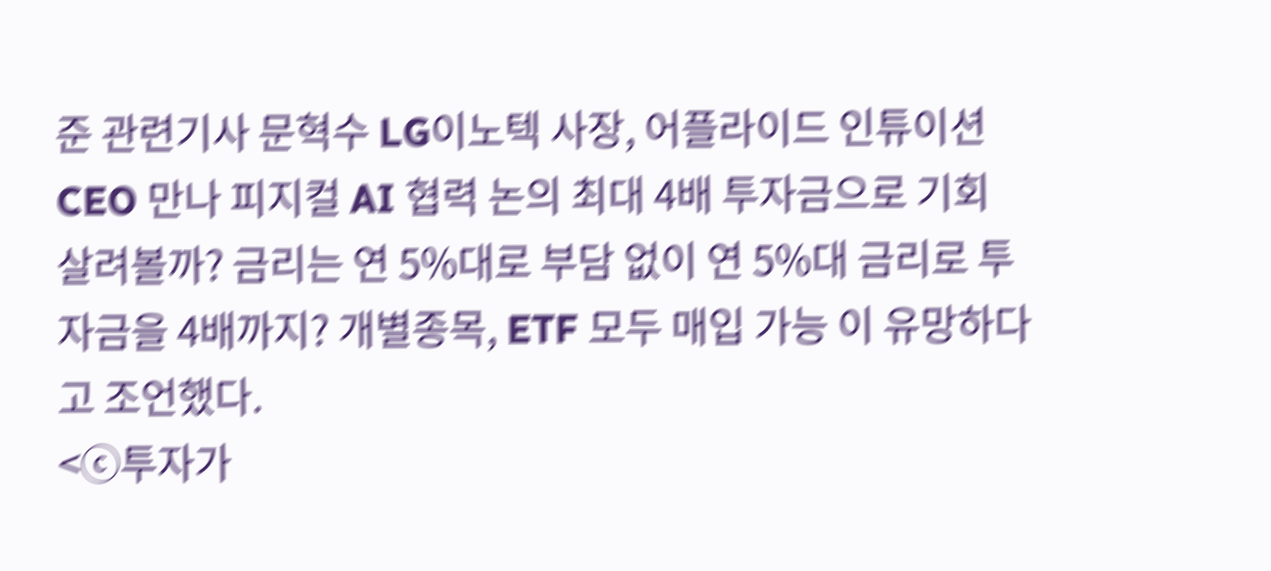준 관련기사 문혁수 LG이노텍 사장, 어플라이드 인튜이션 CEO 만나 피지컬 AI 협력 논의 최대 4배 투자금으로 기회 살려볼까? 금리는 연 5%대로 부담 없이 연 5%대 금리로 투자금을 4배까지? 개별종목, ETF 모두 매입 가능 이 유망하다고 조언했다.
<ⓒ투자가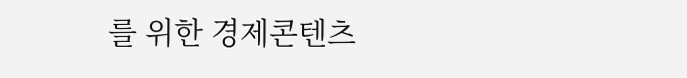를 위한 경제콘텐츠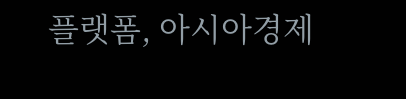플랫폼, 아시아경제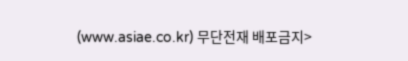(www.asiae.co.kr) 무단전재 배포금지>